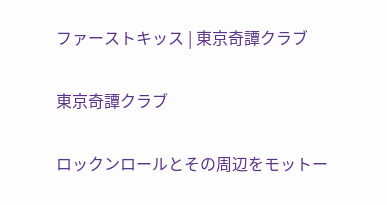ファーストキッス | 東京奇譚クラブ

東京奇譚クラブ

ロックンロールとその周辺をモットー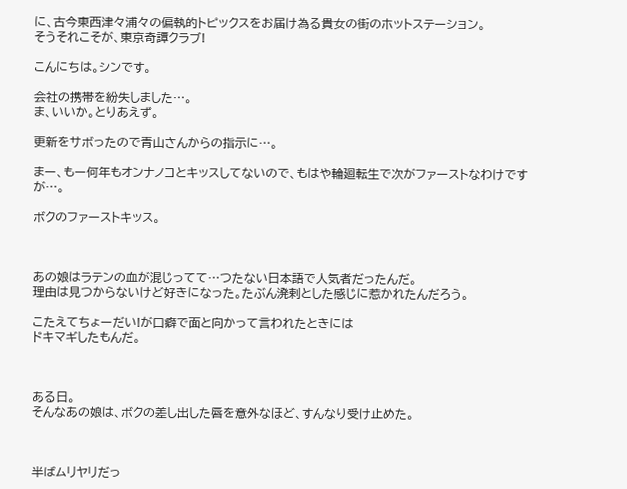に、古今東西津々浦々の偏執的トピックスをお届け為る貴女の街のホットステーション。
そうそれこそが、東京奇譚クラブ!

こんにちは。シンです。

会社の携帯を紛失しました…。
ま、いいか。とりあえず。

更新をサボったので青山さんからの指示に…。

まー、もー何年もオンナノコとキッスしてないので、もはや輪廻転生で次がファーストなわけですが…。

ボクのファーストキッス。



あの娘はラテンの血が混じってて…つたない日本語で人気者だったんだ。
理由は見つからないけど好きになった。たぶん溌剌とした感じに惹かれたんだろう。

こたえてちょーだい!が口癖で面と向かって言われたときには
ドキマギしたもんだ。



ある日。
そんなあの娘は、ボクの差し出した唇を意外なほど、すんなり受け止めた。



半ばムリヤリだっ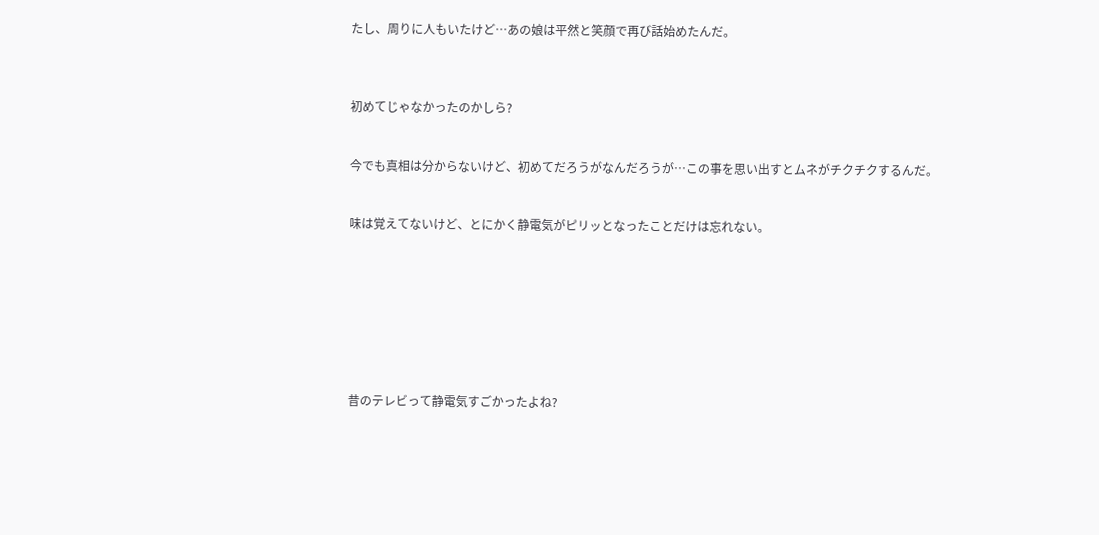たし、周りに人もいたけど…あの娘は平然と笑顔で再び話始めたんだ。



初めてじゃなかったのかしら?


今でも真相は分からないけど、初めてだろうがなんだろうが…この事を思い出すとムネがチクチクするんだ。


味は覚えてないけど、とにかく静電気がピリッとなったことだけは忘れない。








昔のテレビって静電気すごかったよね?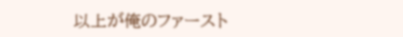以上が俺のファースト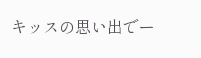キッスの思い出でー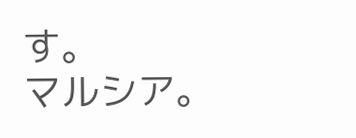す。
マルシア。